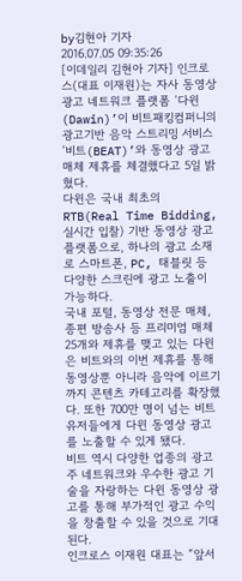by김현아 기자
2016.07.05 09:35:26
[이데일리 김현아 기자] 인크로스(대표 이재원)는 자사 동영상 광고 네트워크 플랫폼 ‘다윈(Dawin)’이 비트패킹컴퍼니의 광고기반 음악 스트리밍 서비스 ‘비트(BEAT)’와 동영상 광고 매체 제휴를 체결했다고 5일 밝혔다.
다윈은 국내 최초의 RTB(Real Time Bidding, 실시간 입찰) 기반 동영상 광고 플랫폼으로, 하나의 광고 소재로 스마트폰, PC, 태블릿 등 다양한 스크린에 광고 노출이 가능하다.
국내 포털, 동영상 전문 매체, 종편 방송사 등 프리미엄 매체 25개와 제휴를 맺고 있는 다윈은 비트와의 이번 제휴를 통해 동영상뿐 아니라 음악에 이르기까지 콘텐츠 카테고리를 확장했다. 또한 700만 명이 넘는 비트 유저들에게 다윈 동영상 광고를 노출할 수 있게 됐다.
비트 역시 다양한 업종의 광고주 네트워크와 우수한 광고 기술을 자랑하는 다윈 동영상 광고를 통해 부가적인 광고 수익을 창출할 수 있을 것으로 기대된다.
인크로스 이재원 대표는 “앞서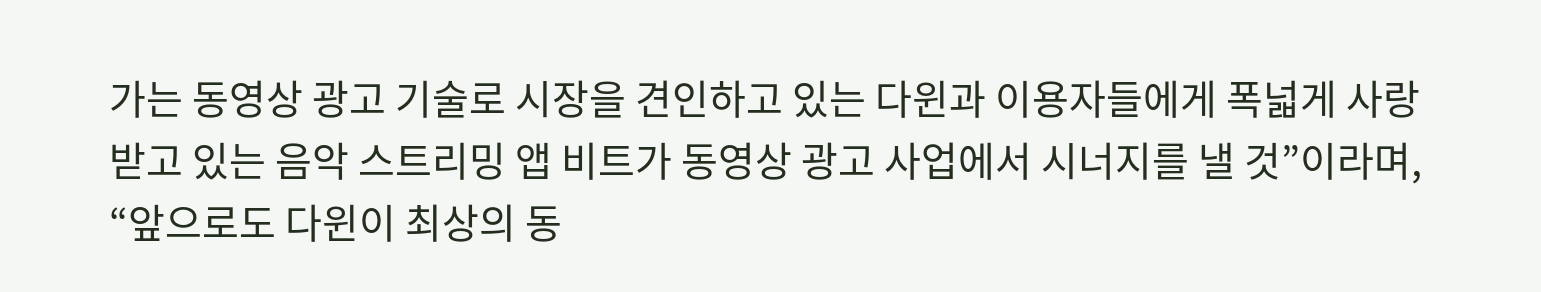가는 동영상 광고 기술로 시장을 견인하고 있는 다윈과 이용자들에게 폭넓게 사랑 받고 있는 음악 스트리밍 앱 비트가 동영상 광고 사업에서 시너지를 낼 것”이라며, “앞으로도 다윈이 최상의 동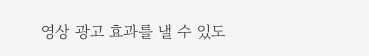영상 광고 효과를 낼 수 있도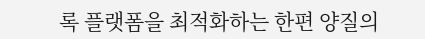록 플랫폼을 최적화하는 한편 양질의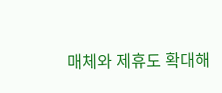매체와 제휴도 확대해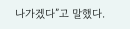나가겠다”고 말했다.